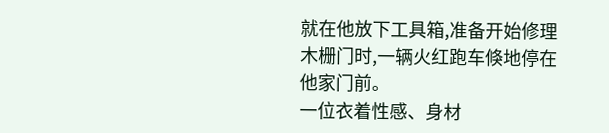就在他放下工具箱,准备开始修理木栅门时,一辆火红跑车倏地停在他家门前。
一位衣着性感、身材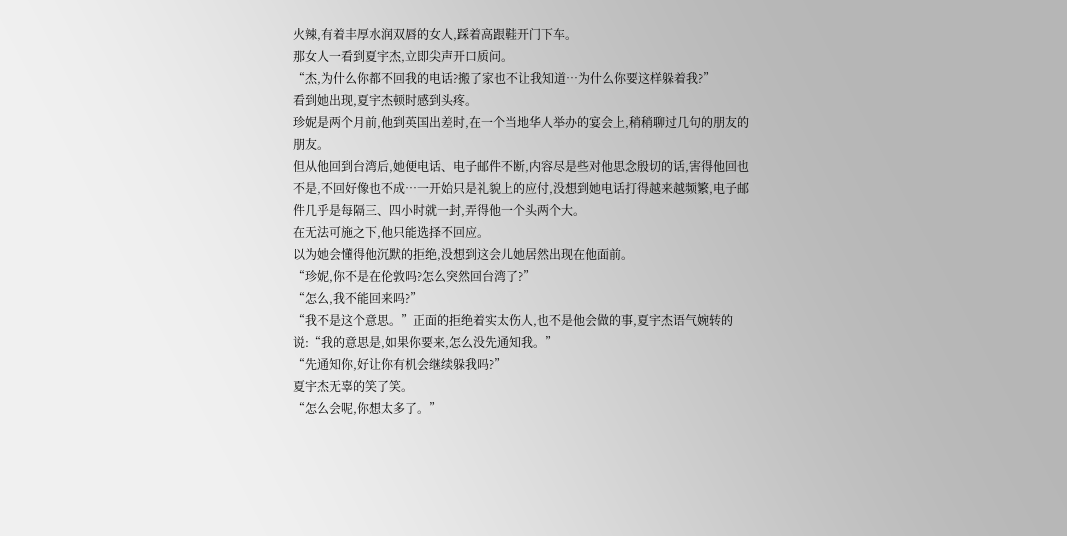火辣,有着丰厚水润双唇的女人,踩着高跟鞋开门下车。
那女人一看到夏宇杰,立即尖声开口质问。
“杰,为什么你都不回我的电话?搬了家也不让我知道…为什么你要这样躲着我?”
看到她出现,夏宇杰顿时感到头疼。
珍妮是两个月前,他到英国出差时,在一个当地华人举办的宴会上,稍稍聊过几句的朋友的朋友。
但从他回到台湾后,她便电话、电子邮件不断,内容尽是些对他思念殷切的话,害得他回也不是,不回好像也不成…一开始只是礼貌上的应付,没想到她电话打得越来越频繁,电子邮件几乎是每隔三、四小时就一封,弄得他一个头两个大。
在无法可施之下,他只能选择不回应。
以为她会懂得他沉默的拒绝,没想到这会儿她居然出现在他面前。
“珍妮,你不是在伦敦吗?怎么突然回台湾了?”
“怎么,我不能回来吗?”
“我不是这个意思。”正面的拒绝着实太伤人,也不是他会做的事,夏宇杰语气婉转的说:“我的意思是,如果你要来,怎么没先通知我。”
“先通知你,好让你有机会继续躲我吗?”
夏宇杰无辜的笑了笑。
“怎么会呢,你想太多了。”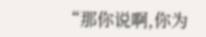“那你说啊,你为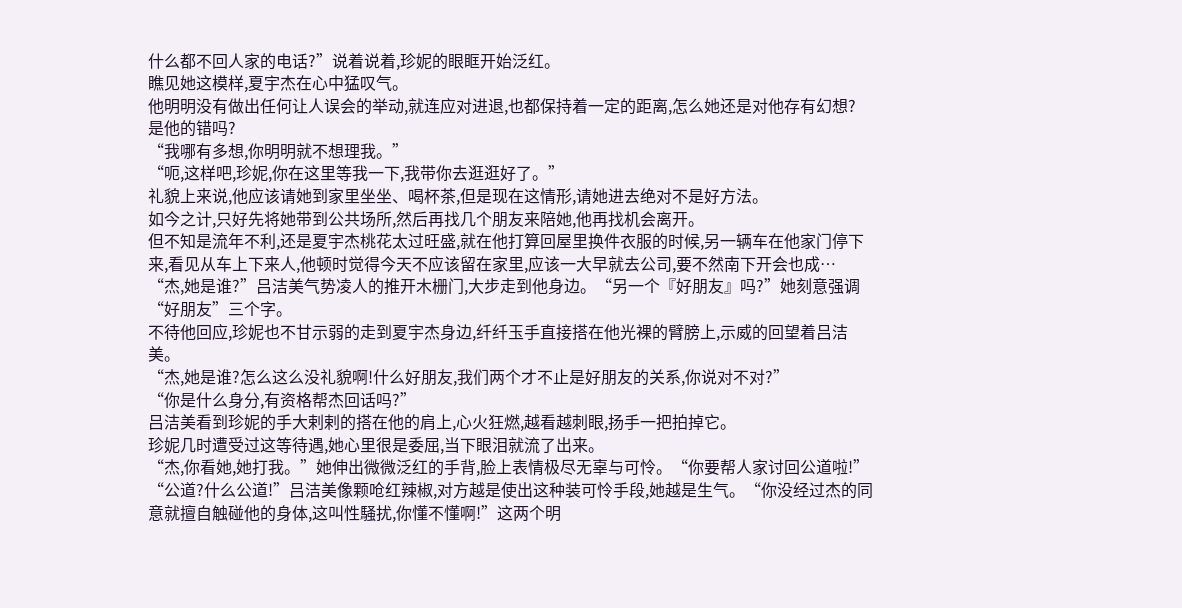什么都不回人家的电话?”说着说着,珍妮的眼眶开始泛红。
瞧见她这模样,夏宇杰在心中猛叹气。
他明明没有做出任何让人误会的举动,就连应对进退,也都保持着一定的距离,怎么她还是对他存有幻想?
是他的错吗?
“我哪有多想,你明明就不想理我。”
“呃,这样吧,珍妮,你在这里等我一下,我带你去逛逛好了。”
礼貌上来说,他应该请她到家里坐坐、喝杯茶,但是现在这情形,请她进去绝对不是好方法。
如今之计,只好先将她带到公共场所,然后再找几个朋友来陪她,他再找机会离开。
但不知是流年不利,还是夏宇杰桃花太过旺盛,就在他打算回屋里换件衣服的时候,另一辆车在他家门停下来,看见从车上下来人,他顿时觉得今天不应该留在家里,应该一大早就去公司,要不然南下开会也成…
“杰,她是谁?”吕洁美气势凌人的推开木栅门,大步走到他身边。“另一个『好朋友』吗?”她刻意强调“好朋友”三个字。
不待他回应,珍妮也不甘示弱的走到夏宇杰身边,纤纤玉手直接搭在他光裸的臂膀上,示威的回望着吕洁美。
“杰,她是谁?怎么这么没礼貌啊!什么好朋友,我们两个才不止是好朋友的关系,你说对不对?”
“你是什么身分,有资格帮杰回话吗?”
吕洁美看到珍妮的手大剌剌的搭在他的肩上,心火狂燃,越看越刺眼,扬手一把拍掉它。
珍妮几时遭受过这等待遇,她心里很是委屈,当下眼泪就流了出来。
“杰,你看她,她打我。”她伸出微微泛红的手背,脸上表情极尽无辜与可怜。“你要帮人家讨回公道啦!”
“公道?什么公道!”吕洁美像颗呛红辣椒,对方越是使出这种装可怜手段,她越是生气。“你没经过杰的同意就擅自触碰他的身体,这叫性騒扰,你懂不懂啊!”这两个明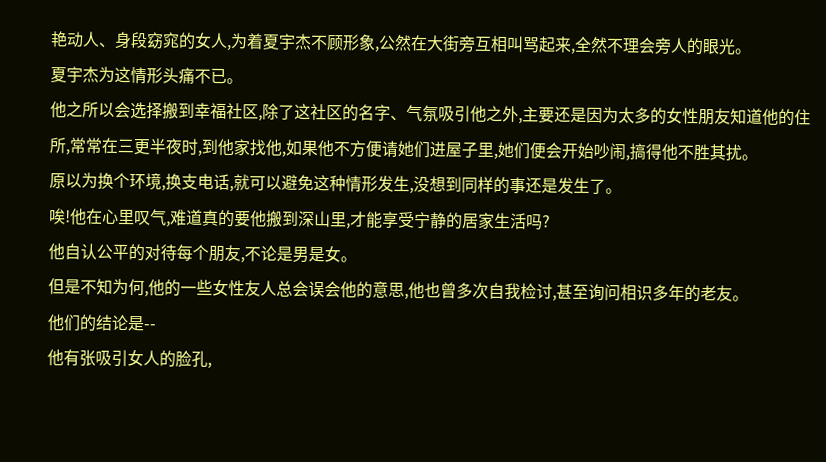艳动人、身段窈窕的女人,为着夏宇杰不顾形象,公然在大街旁互相叫骂起来,全然不理会旁人的眼光。
夏宇杰为这情形头痛不已。
他之所以会选择搬到幸福社区,除了这社区的名字、气氛吸引他之外,主要还是因为太多的女性朋友知道他的住所,常常在三更半夜时,到他家找他,如果他不方便请她们进屋子里,她们便会开始吵闹,搞得他不胜其扰。
原以为换个环境,换支电话,就可以避免这种情形发生,没想到同样的事还是发生了。
唉!他在心里叹气,难道真的要他搬到深山里,才能享受宁静的居家生活吗?
他自认公平的对待每个朋友,不论是男是女。
但是不知为何,他的一些女性友人总会误会他的意思,他也曾多次自我检讨,甚至询问相识多年的老友。
他们的结论是--
他有张吸引女人的脸孔,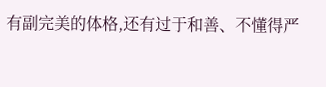有副完美的体格,还有过于和善、不懂得严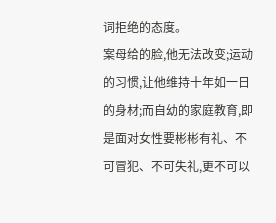词拒绝的态度。
案母给的脸,他无法改变;运动的习惯,让他维持十年如一日的身材;而自幼的家庭教育,即是面对女性要彬彬有礼、不可冒犯、不可失礼,更不可以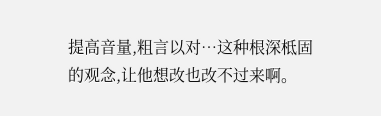提高音量,粗言以对…这种根深柢固的观念,让他想改也改不过来啊。